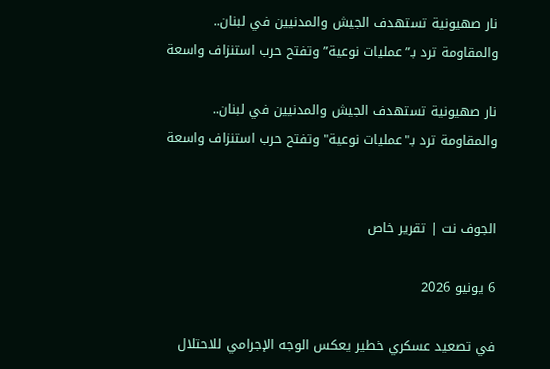نار صهيونية تستهدف الجيش والمدنيين في لبنان.. والمقاومة ترد بـ”عمليات نوعية” وتفتح حرب استنزاف واسعة

نار صهيونية تستهدف الجيش والمدنيين في لبنان.. والمقاومة ترد بـ"عمليات نوعية" وتفتح حرب استنزاف واسعة


الجوف نت | تقرير خاص

6 يونيو 2026

في تصعيد عسكري خطير يعكس الوجه الإجرامي للاحتلال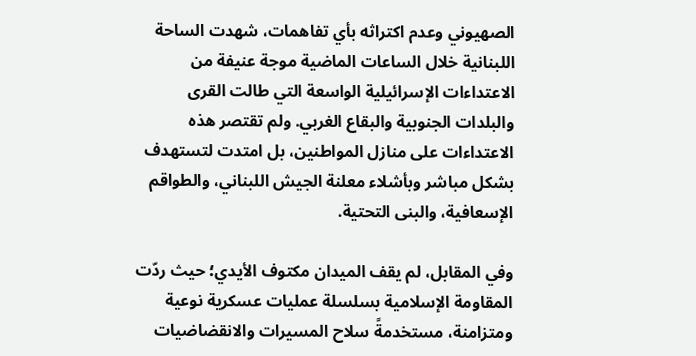الصهيوني وعدم اكتراثه بأي تفاهمات، شهدت الساحة اللبنانية خلال الساعات الماضية موجة عنيفة من الاعتداءات الإسرائيلية الواسعة التي طالت القرى والبلدات الجنوبية والبقاع الغربي. ولم تقتصر هذه الاعتداءات على منازل المواطنين، بل امتدت لتستهدف بشكل مباشر وبأشلاء معلنة الجيش اللبناني، والطواقم الإسعافية، والبنى التحتية.

وفي المقابل، لم يقف الميدان مكتوف الأيدي؛ حيث ردّت المقاومة الإسلامية بسلسلة عمليات عسكرية نوعية ومتزامنة، مستخدمةً سلاح المسيرات والانقضاضيات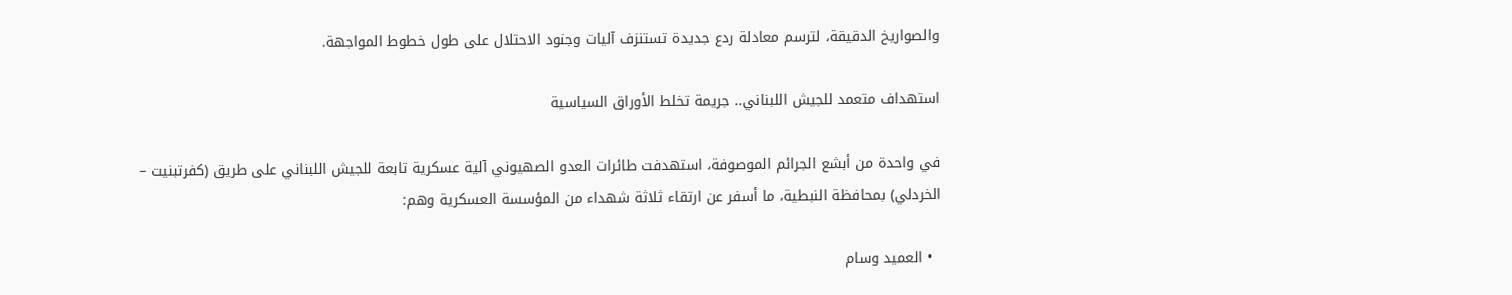والصواريخ الدقيقة، لترسم معادلة ردع جديدة تستنزف آليات وجنود الاحتلال على طول خطوط المواجهة.

استهداف متعمد للجيش اللبناني.. جريمة تخلط الأوراق السياسية

في واحدة من أبشع الجرائم الموصوفة، استهدفت طائرات العدو الصهيوني آلية عسكرية تابعة للجيش اللبناني على طريق (كفرتبنيت – الخردلي) بمحافظة النبطية، ما أسفر عن ارتقاء ثلاثة شهداء من المؤسسة العسكرية وهم:

  • العميد وسام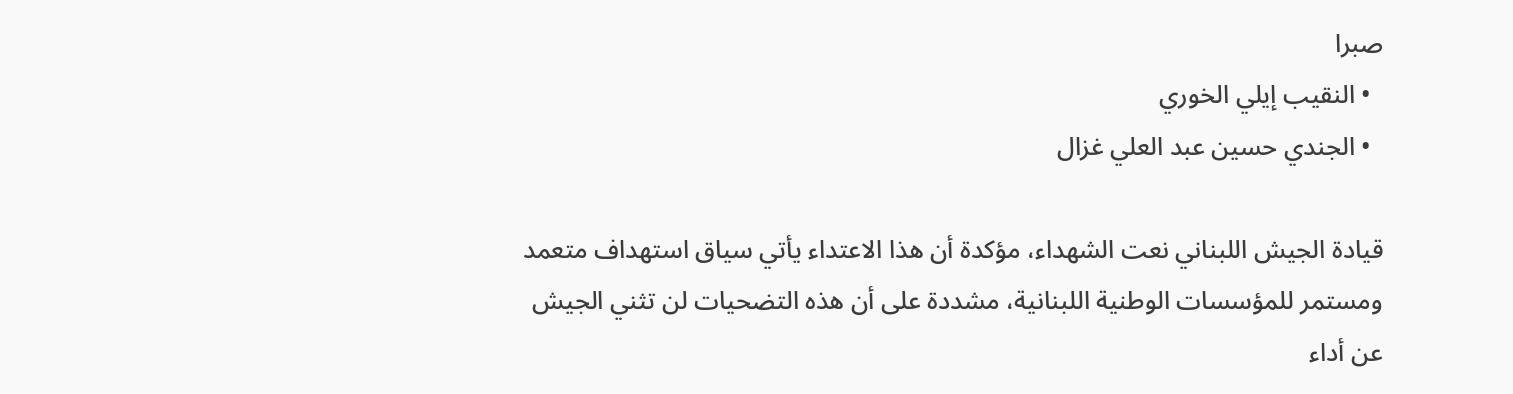صبرا
  • النقيب إيلي الخوري
  • الجندي حسين عبد العلي غزال

قيادة الجيش اللبناني نعت الشهداء، مؤكدة أن هذا الاعتداء يأتي سياق استهداف متعمد ومستمر للمؤسسات الوطنية اللبنانية، مشددة على أن هذه التضحيات لن تثني الجيش عن أداء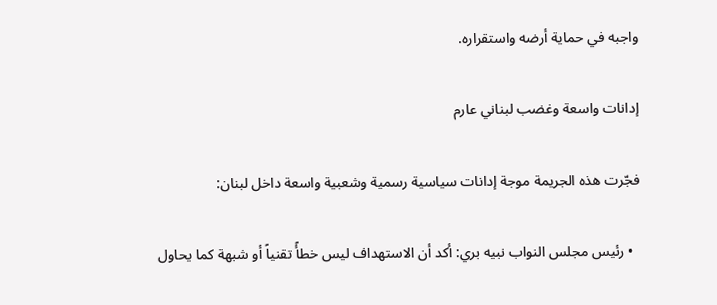واجبه في حماية أرضه واستقراره.

إدانات واسعة وغضب لبناني عارم

فجّرت هذه الجريمة موجة إدانات سياسية رسمية وشعبية واسعة داخل لبنان:

  • رئيس مجلس النواب نبيه بري: أكد أن الاستهداف ليس خطأً تقنياً أو شبهة كما يحاول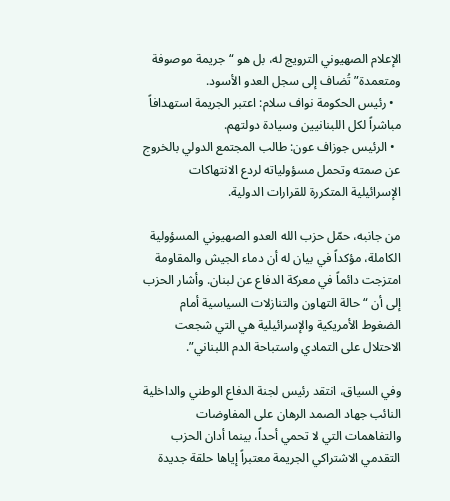الإعلام الصهيوني الترويج له، بل هو “جريمة موصوفة ومتعمدة” تُضاف إلى سجل العدو الأسود.
  • رئيس الحكومة نواف سلام: اعتبر الجريمة استهدافاً مباشراً لكل اللبنانيين وسيادة دولتهم.
  • الرئيس جوزاف عون: طالب المجتمع الدولي بالخروج عن صمته وتحمل مسؤولياته لردع الانتهاكات الإسرائيلية المتكررة للقرارات الدولية.

من جانبه، حمّل حزب الله العدو الصهيوني المسؤولية الكاملة، مؤكداً في بيان له أن دماء الجيش والمقاومة امتزجت دائماً في معركة الدفاع عن لبنان. وأشار الحزب إلى أن “حالة التهاون والتنازلات السياسية أمام الضغوط الأمريكية والإسرائيلية هي التي شجعت الاحتلال على التمادي واستباحة الدم اللبناني”.

وفي السياق، انتقد رئيس لجنة الدفاع الوطني والداخلية النائب جهاد الصمد الرهان على المفاوضات والتفاهمات التي لا تحمي أحداً، بينما أدان الحزب التقدمي الاشتراكي الجريمة معتبراً إياها حلقة جديدة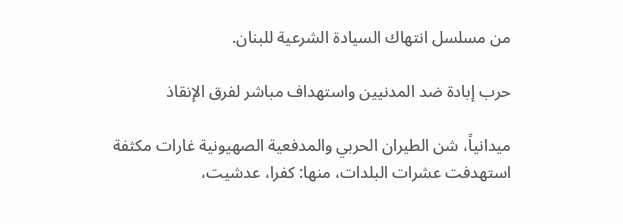من مسلسل انتهاك السيادة الشرعية للبنان.

حرب إبادة ضد المدنيين واستهداف مباشر لفرق الإنقاذ

ميدانياً، شن الطيران الحربي والمدفعية الصهيونية غارات مكثفة استهدفت عشرات البلدات، منها: كفرا، عدشيت،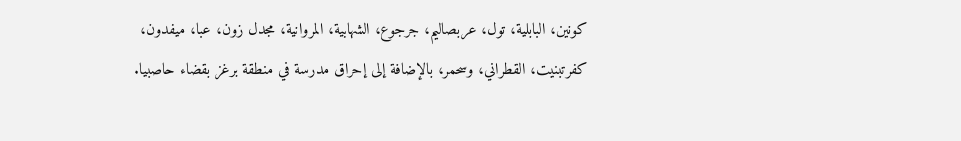كونين، البابلية، تول، عربصاليم، جرجوع، الشهابية، المروانية، مجدل زون، عبا، ميفدون، كفرتبنيت، القطراني، وسحمر، بالإضافة إلى إحراق مدرسة في منطقة برغز بقضاء حاصبيا.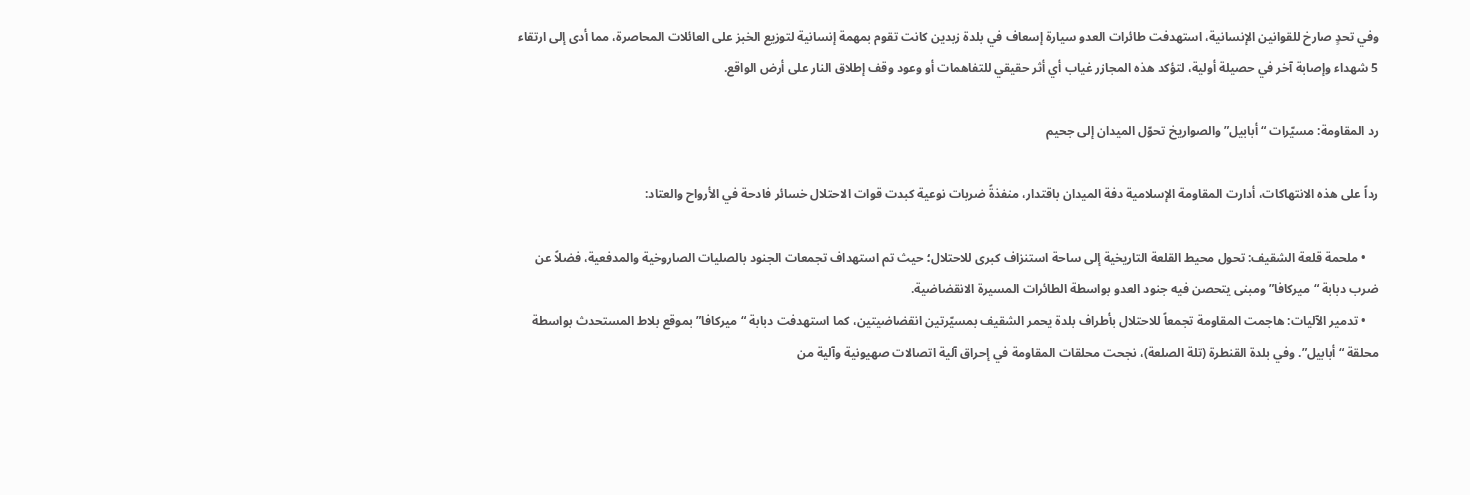وفي تحدٍ صارخ للقوانين الإنسانية، استهدفت طائرات العدو سيارة إسعاف في بلدة زبدين كانت تقوم بمهمة إنسانية لتوزيع الخبز على العائلات المحاصرة، مما أدى إلى ارتقاء 5 شهداء وإصابة آخر في حصيلة أولية، لتؤكد هذه المجازر غياب أي أثر حقيقي للتفاهمات أو وعود وقف إطلاق النار على أرض الواقع.

رد المقاومة: مسيّرات “أبابيل” والصواريخ تحوّل الميدان إلى جحيم

رداً على هذه الانتهاكات، أدارت المقاومة الإسلامية دفة الميدان باقتدار، منفذةً ضربات نوعية كبدت قوات الاحتلال خسائر فادحة في الأرواح والعتاد:

    • ملحمة قلعة الشقيف: تحول محيط القلعة التاريخية إلى ساحة استنزاف كبرى للاحتلال؛ حيث تم استهداف تجمعات الجنود بالصليات الصاروخية والمدفعية، فضلاً عن ضرب دبابة “ميركافا” ومبنى يتحصن فيه جنود العدو بواسطة الطائرات المسيرة الانقضاضية.
    • تدمير الآليات: هاجمت المقاومة تجمعاً للاحتلال بأطراف بلدة يحمر الشقيف بمسيّرتين انقضاضيتين، كما استهدفت دبابة “ميركافا” بموقع بلاط المستحدث بواسطة محلقة “أبابيل”. وفي بلدة القنطرة (تلة الصلعة)، نجحت محلقات المقاومة في إحراق آلية اتصالات صهيونية وآلية من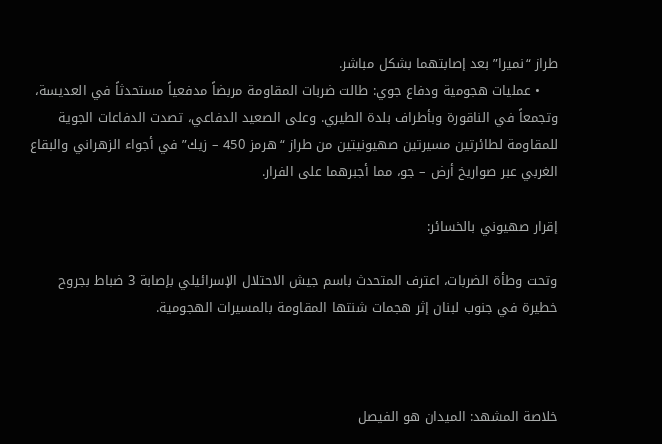طراز “نميرا” بعد إصابتهما بشكل مباشر.
    • عمليات هجومية ودفاع جوي: طالت ضربات المقاومة مربضاً مدفعياً مستحدثاً في العديسة، وتجمعاً في الناقورة وبأطراف بلدة الطيري. وعلى الصعيد الدفاعي، تصدت الدفاعات الجوية للمقاومة لطائرتين مسيرتين صهيونيتين من طراز “هرمز 450 – زيك” في أجواء الزهراني والبقاع الغربي عبر صواريخ أرض – جو، مما أجبرهما على الفرار.

إقرار صهيوني بالخسائر:

وتحت وطأة الضربات، اعترف المتحدث باسم جيش الاحتلال الإسرائيلي بإصابة 3 ضباط بجروح خطيرة في جنوب لبنان إثر هجمات شنتها المقاومة بالمسيرات الهجومية.



خلاصة المشهد: الميدان هو الفيصل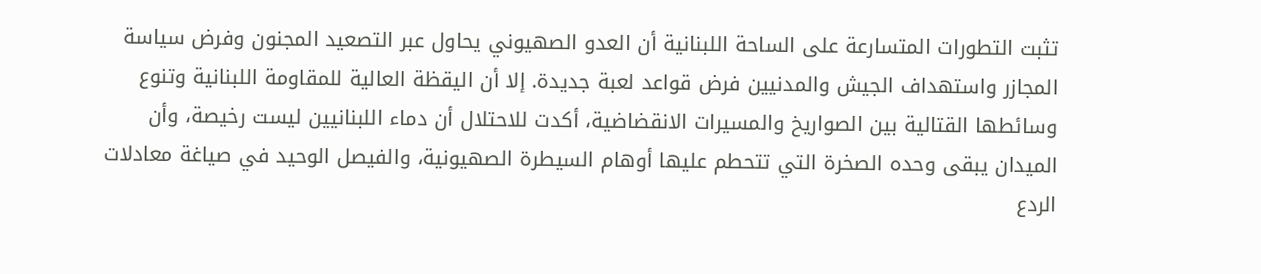تثبت التطورات المتسارعة على الساحة اللبنانية أن العدو الصهيوني يحاول عبر التصعيد المجنون وفرض سياسة المجازر واستهداف الجيش والمدنيين فرض قواعد لعبة جديدة. إلا أن اليقظة العالية للمقاومة اللبنانية وتنوع وسائطها القتالية بين الصواريخ والمسيرات الانقضاضية، أكدت للاحتلال أن دماء اللبنانيين ليست رخيصة، وأن الميدان يبقى وحده الصخرة التي تتحطم عليها أوهام السيطرة الصهيونية، والفيصل الوحيد في صياغة معادلات الردع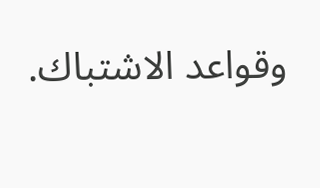وقواعد الاشتباك.